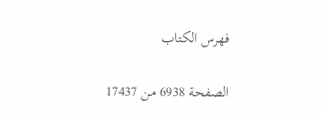فهرس الكتاب

الصفحة 6938 من 17437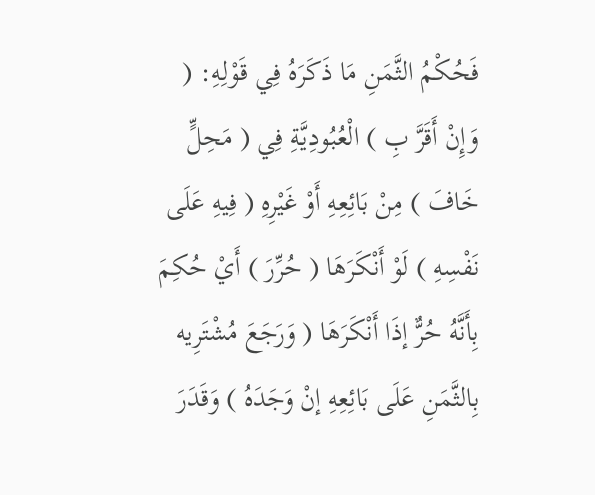فَحُكْمُ الثَّمَنِ مَا ذَكَرَهُ فِي قَوْلِهِ: ( وَإِنْ أَقَرَّ بِ ) الْعُبُودِيَّةِ فِي ( مَحِلٍّ خَافَ ) مِنْ بَائِعِهِ أَوْ غَيْرِهِ ( فِيهِ عَلَى نَفْسِهِ ) لَوْ أَنْكَرَهَا ( حُرِّرَ ) أَيْ حُكِمَ بِأَنَّهُ حُرٌّ إذَا أَنْكَرَهَا ( وَرَجَعَ مُشْتَرِيه بِالثَّمَنِ عَلَى بَائِعِهِ إنْ وَجَدَهُ ) وَقَدَرَ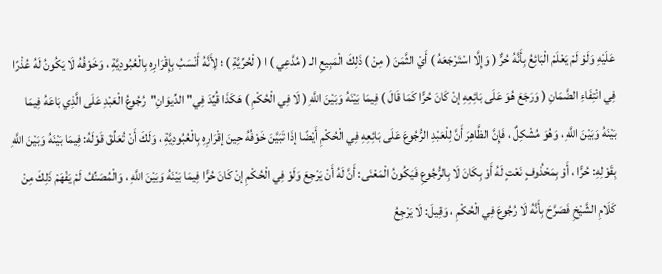عَلَيْهِ وَلَوْ لَمْ يَعْلَمْ الْبَائِعُ بِأَنَّهُ حُرٌّ ( وَإِلَّا اسْتَرْجَعَهُ ) أَيْ الثَّمَنَ ( مِنْ ) ذَلِكَ الْمَبِيعِ الـ ( مُدَّعِي ) ا ( لْحُرِّيَّةِ ) ؛ لِأَنَّهُ أَنْسَبُ بِإِقْرَارِهِ بِالْعُبُودِيَّةِ ، وَخَوْفُهُ لَا يَكُونُ لَهُ عُذْرًا فِي انْتِفَاءِ الضَّمَانِ ( وَرَجَعَ هُوَ عَلَى بَائِعِهِ إنْ كَانَ حُرًّا كَمَا قَالَ ) فِيمَا بَيْنَهُ وَبَيْنَ اللَّهِ ( لَا فِي الْحُكْمِ ) هَكَذَا قُيِّدَ فِي"الدِّيوَانِ"رُجُوعُ الْعَبْدِ عَلَى الَّذِي بَاعَهُ فِيمَا بَيْنَهُ وَبَيْنَ اللَّهِ ، وَهُوَ مُشْكِلٌ ، فَإِنَّ الظَّاهِرَ أَنَّ لِلْعَبْدِ الرُّجُوعَ عَلَى بَائِعِهِ فِي الْحُكْمِ أَيْضًا إذَا تَبَيَّنَ خَوْفُهُ حِينَ إقْرَارِهِ بِالْعُبُودِيَّةِ ، وَلَكَ أَنْ تُعَلِّقَ قَوْلَهُ: فِيمَا بَيْنَهُ وَبَيْنَ اللَّهِ بِقَوْلِهِ: حُرًّا ، أَوْ بِمَحْذُوفٍ نَعْتٍ لَهُ أَوْ بِكَانَ لَا بِالرُّجُوعِ فَيَكُونُ الْمَعْنَى: أَنَّ لَهُ أَنْ يَرْجِعَ وَلَوْ فِي الْحُكْمِ إنْ كَانَ حُرًّا فِيمَا بَيْنَهُ وَبَيْنَ اللَّهِ ، وَالْمُصَنِّفُ لَمْ يَفْهَمْ ذَلِكَ مِنْ كَلَامِ الشَّيْخِ فَصَرَّحَ بِأَنَّهُ لَا رُجُوعَ فِي الْحُكْمِ ، وَقِيلَ: لَا يَرْجِعُ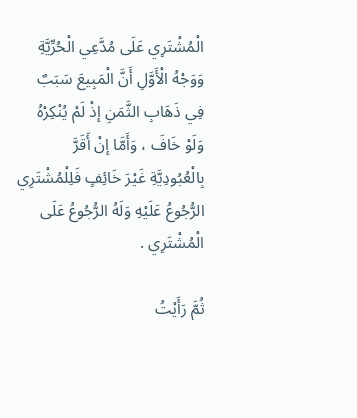الْمُشْتَرِي عَلَى مُدَّعِي الْحُرِّيَّةِ وَوَجْهُ الْأَوَّلِ أَنَّ الْمَبِيعَ سَبَبٌ فِي ذَهَابِ الثَّمَنِ إذْ لَمْ يُنْكِرْهُ وَلَوْ خَافَ ، وَأَمَّا إنْ أَقَرَّ بِالْعُبُودِيَّةِ غَيْرَ خَائِفٍ فَلِلْمُشْتَرِي الرُّجُوعُ عَلَيْهِ وَلَهُ الرُّجُوعُ عَلَى الْمُشْتَرِي .

ثُمَّ رَأَيْتُ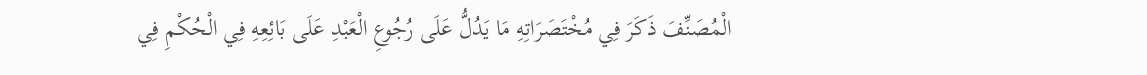الْمُصَنِّفَ ذَكَرَ فِي مُخْتَصَرَاتِهِ مَا يَدُلُّ عَلَى رُجُوعِ الْعَبْدِ عَلَى بَائِعِهِ فِي الْحُكْمِ فِي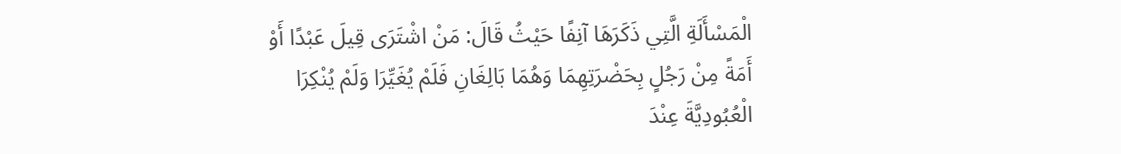الْمَسْأَلَةِ الَّتِي ذَكَرَهَا آنِفًا حَيْثُ قَالَ: مَنْ اشْتَرَى قِيلَ عَبْدًا أَوْ أَمَةً مِنْ رَجُلٍ بِحَضْرَتِهِمَا وَهُمَا بَالِغَانِ فَلَمْ يُغَيِّرَا وَلَمْ يُنْكِرَا الْعُبُودِيَّةَ عِنْدَ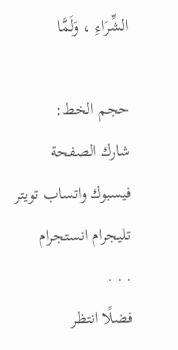الشِّرَاءِ ، وَلَمَّا

حجم الخط:
شارك الصفحة
فيسبوك واتساب تويتر تليجرام انستجرام
. . .
فضلًا انتظر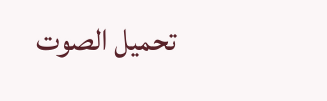تحميل الصوت